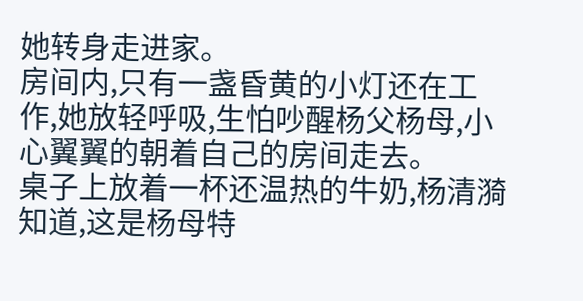她转身走进家。
房间内,只有一盏昏黄的小灯还在工作,她放轻呼吸,生怕吵醒杨父杨母,小心翼翼的朝着自己的房间走去。
桌子上放着一杯还温热的牛奶,杨清漪知道,这是杨母特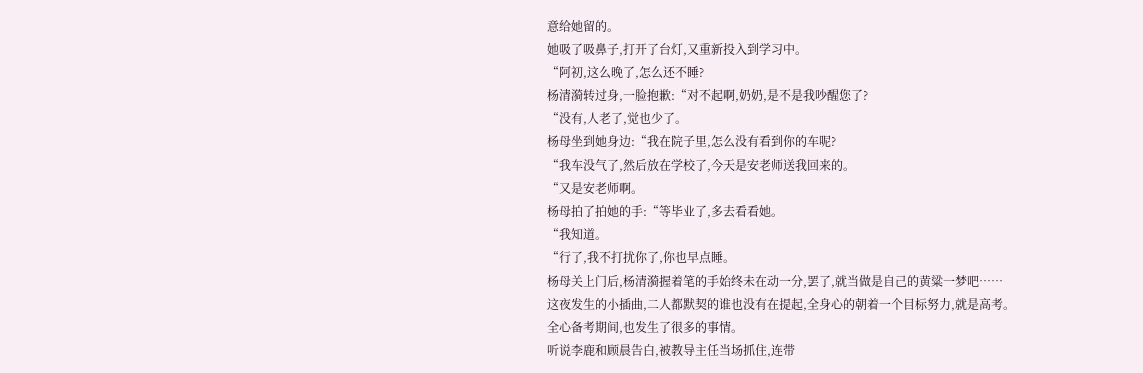意给她留的。
她吸了吸鼻子,打开了台灯,又重新投入到学习中。
“阿初,这么晚了,怎么还不睡?
杨清漪转过身,一脸抱歉:“对不起啊,奶奶,是不是我吵醒您了?
“没有,人老了,觉也少了。
杨母坐到她身边:“我在院子里,怎么没有看到你的车呢?
“我车没气了,然后放在学校了,今天是安老师送我回来的。
“又是安老师啊。
杨母拍了拍她的手:“等毕业了,多去看看她。
“我知道。
“行了,我不打扰你了,你也早点睡。
杨母关上门后,杨清漪握着笔的手始终未在动一分,罢了,就当做是自己的黄粱一梦吧……
这夜发生的小插曲,二人都默契的谁也没有在提起,全身心的朝着一个目标努力,就是高考。
全心备考期间,也发生了很多的事情。
听说李鹿和顾晨告白,被教导主任当场抓住,连带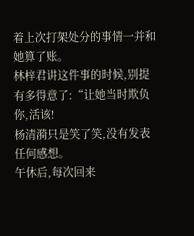着上次打架处分的事情一并和她算了账。
林梓君讲这件事的时候,别提有多得意了:“让她当时欺负你,活该!
杨清漪只是笑了笑,没有发表任何感想。
午休后,每次回来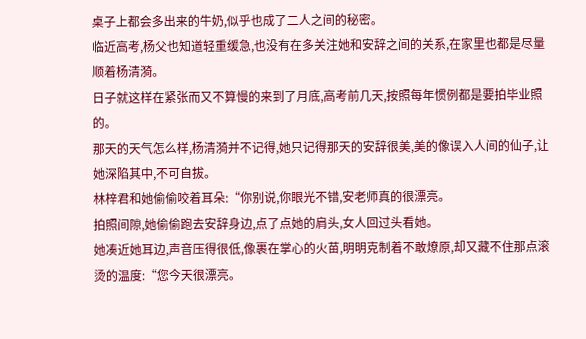桌子上都会多出来的牛奶,似乎也成了二人之间的秘密。
临近高考,杨父也知道轻重缓急,也没有在多关注她和安辞之间的关系,在家里也都是尽量顺着杨清漪。
日子就这样在紧张而又不算慢的来到了月底,高考前几天,按照每年惯例都是要拍毕业照的。
那天的天气怎么样,杨清漪并不记得,她只记得那天的安辞很美,美的像误入人间的仙子,让她深陷其中,不可自拔。
林梓君和她偷偷咬着耳朵:“你别说,你眼光不错,安老师真的很漂亮。
拍照间隙,她偷偷跑去安辞身边,点了点她的肩头,女人回过头看她。
她凑近她耳边,声音压得很低,像裹在掌心的火苗,明明克制着不敢燎原,却又藏不住那点滚烫的温度:“您今天很漂亮。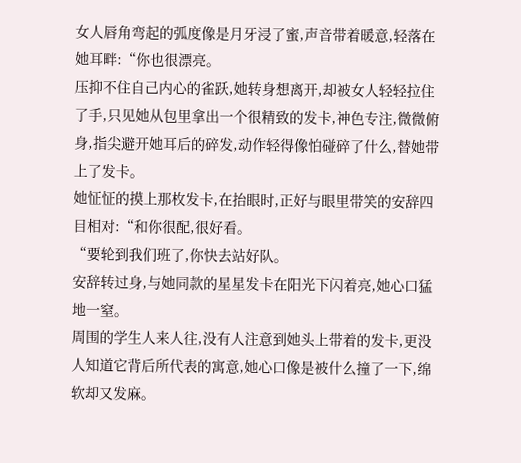女人唇角弯起的弧度像是月牙浸了蜜,声音带着暖意,轻落在她耳畔:“你也很漂亮。
压抑不住自己内心的雀跃,她转身想离开,却被女人轻轻拉住了手,只见她从包里拿出一个很精致的发卡,神色专注,微微俯身,指尖避开她耳后的碎发,动作轻得像怕碰碎了什么,替她带上了发卡。
她怔怔的摸上那枚发卡,在抬眼时,正好与眼里带笑的安辞四目相对:“和你很配,很好看。
“要轮到我们班了,你快去站好队。
安辞转过身,与她同款的星星发卡在阳光下闪着亮,她心口猛地一窒。
周围的学生人来人往,没有人注意到她头上带着的发卡,更没人知道它背后所代表的寓意,她心口像是被什么撞了一下,绵软却又发麻。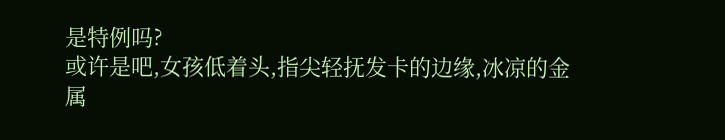是特例吗?
或许是吧,女孩低着头,指尖轻抚发卡的边缘,冰凉的金属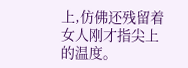上,仿佛还残留着女人刚才指尖上的温度。